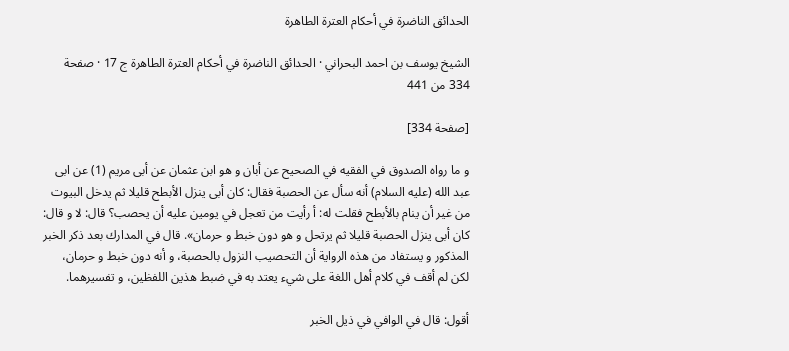الحدائق الناضرة في أحكام العترة الطاهرة

الشيخ يوسف بن احمد البحراني · الحدائق الناضرة في أحكام العترة الطاهرة ج 17 · صفحة 334 من 441

[صفحة 334]

و ما رواه الصدوق في الفقيه في الصحيح عن أبان و هو ابن عثمان عن أبى مريم (1) عن ابى عبد الله (عليه السلام) أنه سأل عن الحصبة فقال: كان أبى ينزل الأبطح قليلا ثم يدخل البيوت من غير أن ينام بالأبطح فقلت له: أ رأيت من تعجل في يومين عليه أن يحصب؟ قال: لا و قال: كان أبى ينزل الحصبة قليلا ثم يرتحل و هو دون خبط و حرمان». قال في المدارك بعد ذكر الخبر المذكور و يستفاد من هذه الرواية أن التحصيب النزول بالحصبة، و أنه دون خبط و حرمان، لكن لم أقف في كلام أهل اللغة على شيء يعتد به في ضبط هذين اللفظين، و تفسيرهما.

أقول: قال في الوافي في ذيل الخبر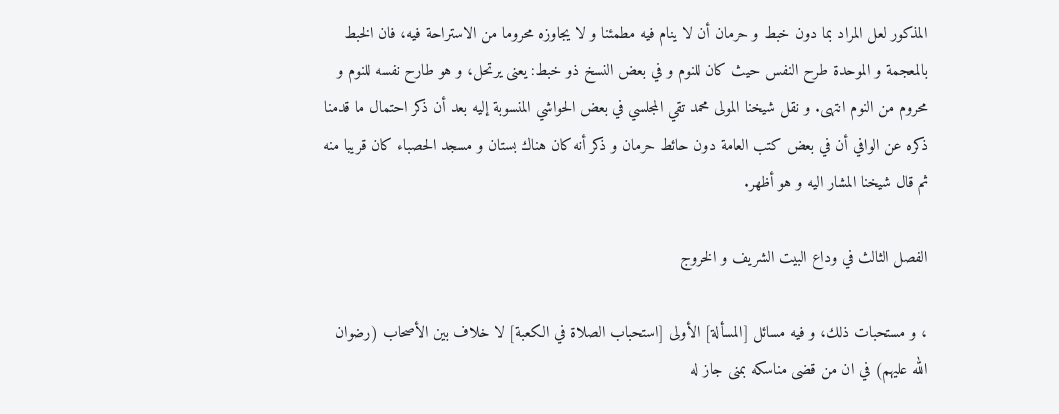المذكور لعل المراد بما دون خبط و حرمان أن لا ينام فيه مطمئنا و لا يجاوزه محروما من الاستراحة فيه، فان الخبط بالمعجمة و الموحدة طرح النفس حيث كان للنوم و في بعض النسخ ذو خبط: يعنى يرتحل، و هو طارح نفسه للنوم و محروم من النوم انتهى. و نقل شيخنا المولى محمد تقي المجلسي في بعض الحواشي المنسوبة إليه بعد أن ذكر احتمال ما قدمنا ذكره عن الوافي أن في بعض كتب العامة دون حائط حرمان و ذكر أنه كان هناك بستان و مسجد الحصباء كان قريبا منه ثم قال شيخنا المشار اليه و هو أظهر.

الفصل الثالث في وداع البيت الشريف و الخروج

، و مستحبات ذلك، و فيه مسائل [المسألة] الأولى [استحباب الصلاة في الكعبة] لا خلاف بين الأصحاب (رضوان الله عليهم) في ان من قضى مناسكه بمنى جاز له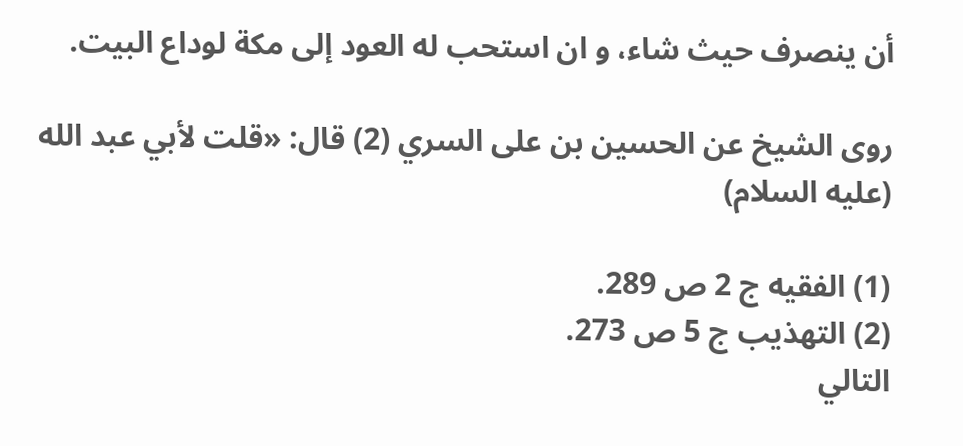أن ينصرف حيث شاء، و ان استحب له العود إلى مكة لوداع البيت.

روى الشيخ عن الحسين بن على السري (2) قال: «قلت لأبي عبد الله (عليه السلام)

(1) الفقيه ج 2 ص 289.
(2) التهذيب ج 5 ص 273.
التالي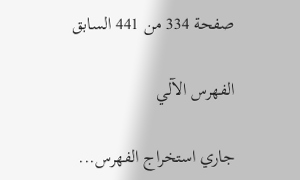صفحة 334 من 441 السابق

الفهرس الآلي

جاري استخراج الفهرس...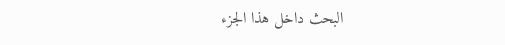البحث داخل هذا الجزء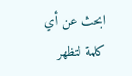ابحث عن أي كلمة لتظهر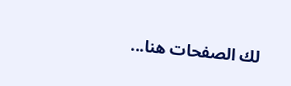لك الصفحات هنا...